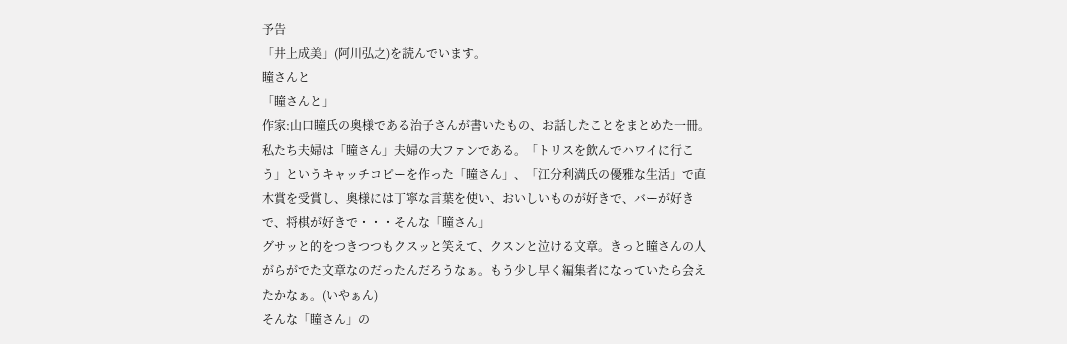予告
「井上成美」(阿川弘之)を読んでいます。
瞳さんと
「瞳さんと」
作家:山口瞳氏の奥様である治子さんが書いたもの、お話したことをまとめた一冊。
私たち夫婦は「瞳さん」夫婦の大ファンである。「トリスを飲んでハワイに行こう」というキャッチコピーを作った「瞳さん」、「江分利満氏の優雅な生活」で直木賞を受賞し、奥様には丁寧な言葉を使い、おいしいものが好きで、バーが好きで、将棋が好きで・・・そんな「瞳さん」
グサッと的をつきつつもクスッと笑えて、クスンと泣ける文章。きっと瞳さんの人がらがでた文章なのだったんだろうなぁ。もう少し早く編集者になっていたら会えたかなぁ。(いやぁん)
そんな「瞳さん」の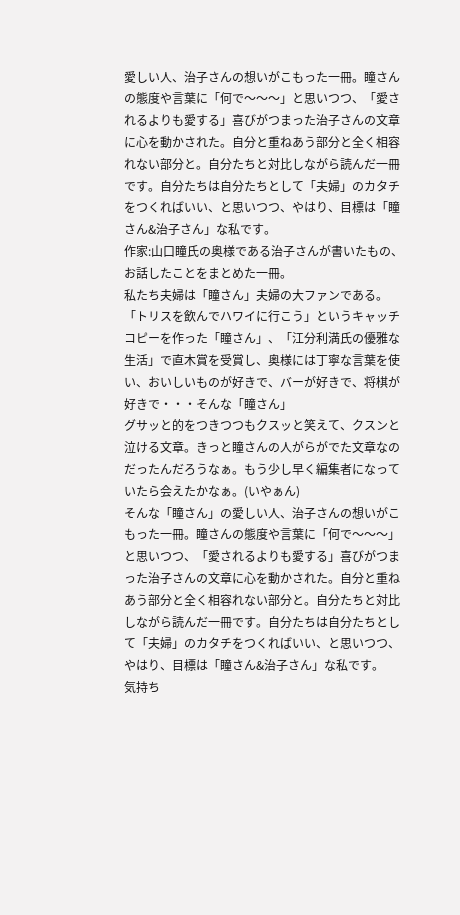愛しい人、治子さんの想いがこもった一冊。瞳さんの態度や言葉に「何で〜〜〜」と思いつつ、「愛されるよりも愛する」喜びがつまった治子さんの文章に心を動かされた。自分と重ねあう部分と全く相容れない部分と。自分たちと対比しながら読んだ一冊です。自分たちは自分たちとして「夫婦」のカタチをつくればいい、と思いつつ、やはり、目標は「瞳さん&治子さん」な私です。
作家:山口瞳氏の奥様である治子さんが書いたもの、お話したことをまとめた一冊。
私たち夫婦は「瞳さん」夫婦の大ファンである。「トリスを飲んでハワイに行こう」というキャッチコピーを作った「瞳さん」、「江分利満氏の優雅な生活」で直木賞を受賞し、奥様には丁寧な言葉を使い、おいしいものが好きで、バーが好きで、将棋が好きで・・・そんな「瞳さん」
グサッと的をつきつつもクスッと笑えて、クスンと泣ける文章。きっと瞳さんの人がらがでた文章なのだったんだろうなぁ。もう少し早く編集者になっていたら会えたかなぁ。(いやぁん)
そんな「瞳さん」の愛しい人、治子さんの想いがこもった一冊。瞳さんの態度や言葉に「何で〜〜〜」と思いつつ、「愛されるよりも愛する」喜びがつまった治子さんの文章に心を動かされた。自分と重ねあう部分と全く相容れない部分と。自分たちと対比しながら読んだ一冊です。自分たちは自分たちとして「夫婦」のカタチをつくればいい、と思いつつ、やはり、目標は「瞳さん&治子さん」な私です。
気持ち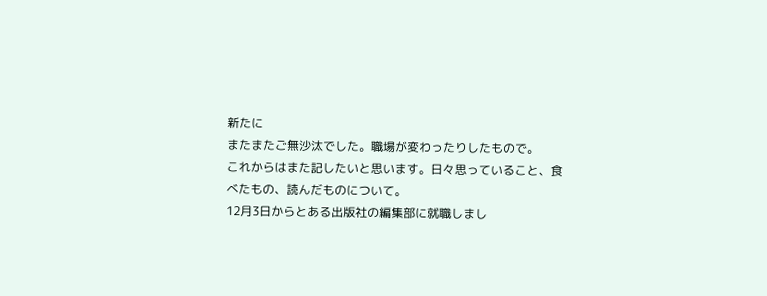新たに
またまたご無沙汰でした。職場が変わったりしたもので。
これからはまた記したいと思います。日々思っていること、食べたもの、読んだものについて。
12月3日からとある出版社の編集部に就職しまし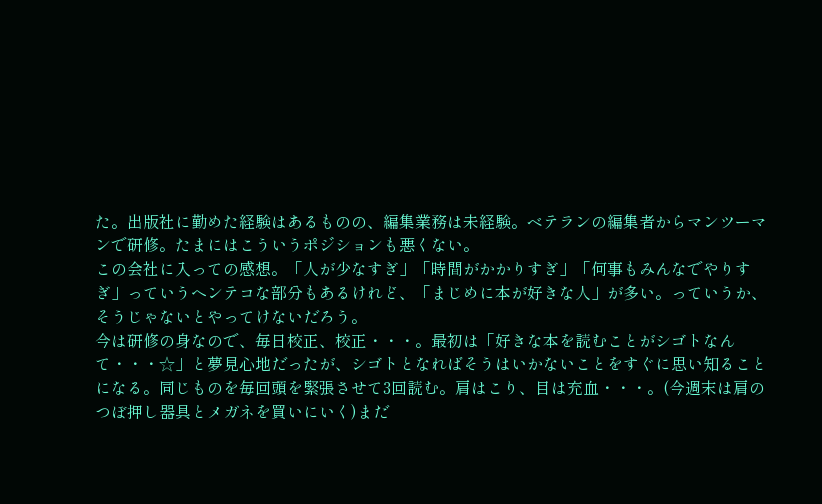た。出版社に勤めた経験はあるものの、編集業務は未経験。ベテランの編集者からマンツーマンで研修。たまにはこういうポジションも悪くない。
この会社に入っての感想。「人が少なすぎ」「時間がかかりすぎ」「何事もみんなでやりすぎ」っていうヘンテコな部分もあるけれど、「まじめに本が好きな人」が多い。っていうか、そうじゃないとやってけないだろう。
今は研修の身なので、毎日校正、校正・・・。最初は「好きな本を読むことがシゴトなんて・・・☆」と夢見心地だったが、シゴトとなればそうはいかないことをすぐに思い知ることになる。同じものを毎回頭を緊張させて3回読む。肩はこり、目は充血・・・。(今週末は肩のつぼ押し器具とメガネを買いにいく)まだ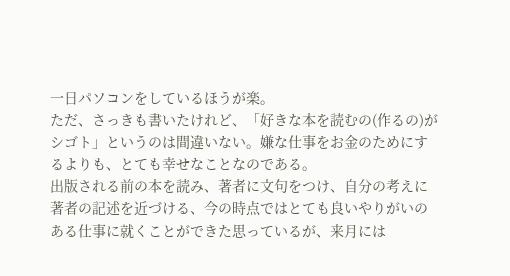一日パソコンをしているほうが楽。
ただ、さっきも書いたけれど、「好きな本を読むの(作るの)がシゴト」というのは間違いない。嫌な仕事をお金のためにするよりも、とても幸せなことなのである。
出版される前の本を読み、著者に文句をつけ、自分の考えに著者の記述を近づける、今の時点ではとても良いやりがいのある仕事に就くことができた思っているが、来月には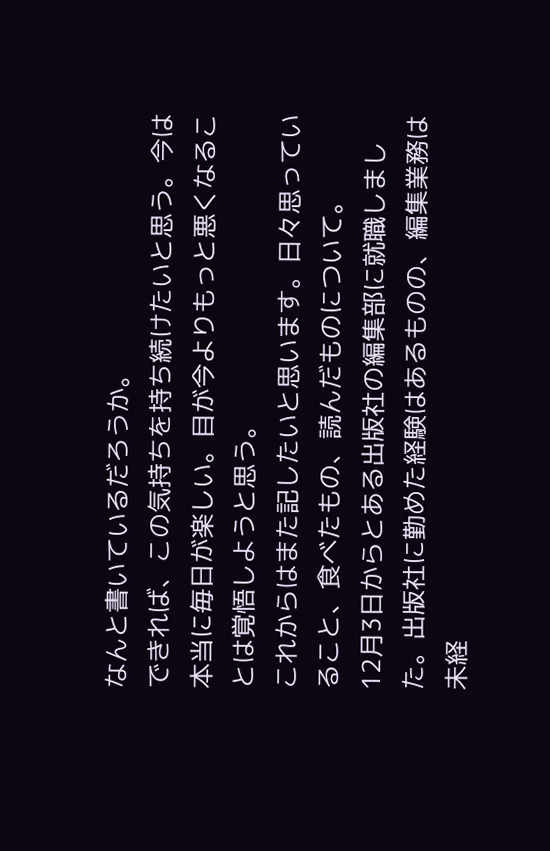なんと書いているだろうか。
できれば、この気持ちを持ち続けたいと思う。今は本当に毎日が楽しい。目が今よりもっと悪くなることは覚悟しようと思う。
これからはまた記したいと思います。日々思っていること、食べたもの、読んだものについて。
12月3日からとある出版社の編集部に就職しました。出版社に勤めた経験はあるものの、編集業務は未経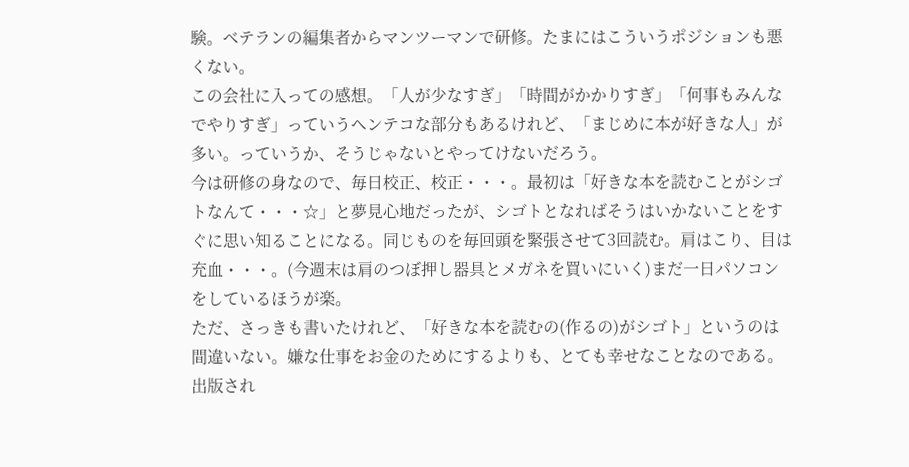験。ベテランの編集者からマンツーマンで研修。たまにはこういうポジションも悪くない。
この会社に入っての感想。「人が少なすぎ」「時間がかかりすぎ」「何事もみんなでやりすぎ」っていうヘンテコな部分もあるけれど、「まじめに本が好きな人」が多い。っていうか、そうじゃないとやってけないだろう。
今は研修の身なので、毎日校正、校正・・・。最初は「好きな本を読むことがシゴトなんて・・・☆」と夢見心地だったが、シゴトとなればそうはいかないことをすぐに思い知ることになる。同じものを毎回頭を緊張させて3回読む。肩はこり、目は充血・・・。(今週末は肩のつぼ押し器具とメガネを買いにいく)まだ一日パソコンをしているほうが楽。
ただ、さっきも書いたけれど、「好きな本を読むの(作るの)がシゴト」というのは間違いない。嫌な仕事をお金のためにするよりも、とても幸せなことなのである。
出版され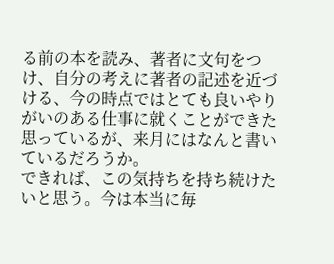る前の本を読み、著者に文句をつけ、自分の考えに著者の記述を近づける、今の時点ではとても良いやりがいのある仕事に就くことができた思っているが、来月にはなんと書いているだろうか。
できれば、この気持ちを持ち続けたいと思う。今は本当に毎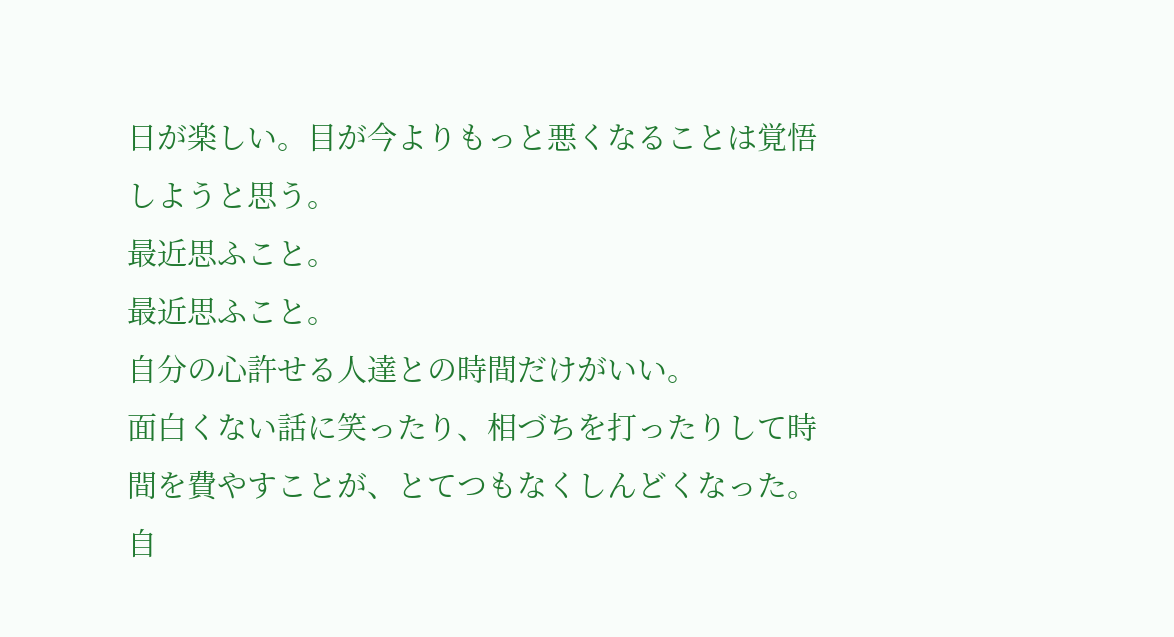日が楽しい。目が今よりもっと悪くなることは覚悟しようと思う。
最近思ふこと。
最近思ふこと。
自分の心許せる人達との時間だけがいい。
面白くない話に笑ったり、相づちを打ったりして時間を費やすことが、とてつもなくしんどくなった。
自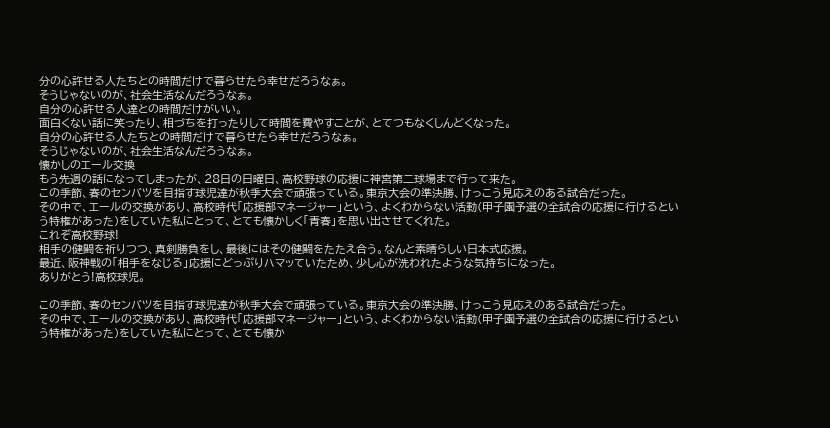分の心許せる人たちとの時間だけで暮らせたら幸せだろうなぁ。
そうじゃないのが、社会生活なんだろうなぁ。
自分の心許せる人達との時間だけがいい。
面白くない話に笑ったり、相づちを打ったりして時間を費やすことが、とてつもなくしんどくなった。
自分の心許せる人たちとの時間だけで暮らせたら幸せだろうなぁ。
そうじゃないのが、社会生活なんだろうなぁ。
懐かしのエール交換
もう先週の話になってしまったが、28日の日曜日、高校野球の応援に神宮第二球場まで行って来た。
この季節、春のセンバツを目指す球児達が秋季大会で頑張っている。東京大会の準決勝、けっこう見応えのある試合だった。
その中で、エールの交換があり、高校時代「応援部マネージャー」という、よくわからない活動(甲子園予選の全試合の応援に行けるという特権があった)をしていた私にとって、とても懐かしく「青春」を思い出させてくれた。
これぞ高校野球!
相手の健闘を祈りつつ、真剣勝負をし、最後にはその健闘をたたえ合う。なんと素晴らしい日本式応援。
最近、阪神戦の「相手をなじる」応援にどっぷりハマッていたため、少し心が洗われたような気持ちになった。
ありがとう!高校球児。

この季節、春のセンバツを目指す球児達が秋季大会で頑張っている。東京大会の準決勝、けっこう見応えのある試合だった。
その中で、エールの交換があり、高校時代「応援部マネージャー」という、よくわからない活動(甲子園予選の全試合の応援に行けるという特権があった)をしていた私にとって、とても懐か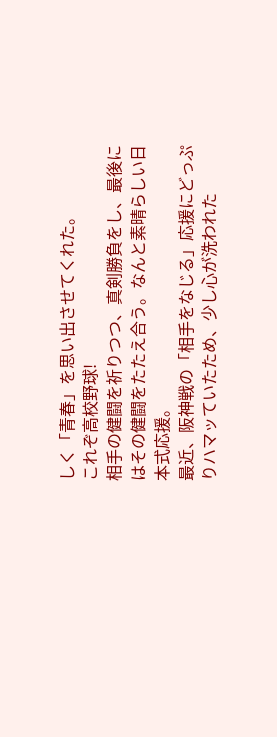しく「青春」を思い出させてくれた。
これぞ高校野球!
相手の健闘を祈りつつ、真剣勝負をし、最後にはその健闘をたたえ合う。なんと素晴らしい日本式応援。
最近、阪神戦の「相手をなじる」応援にどっぷりハマッていたため、少し心が洗われた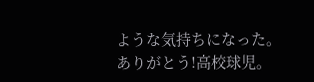ような気持ちになった。
ありがとう!高校球児。